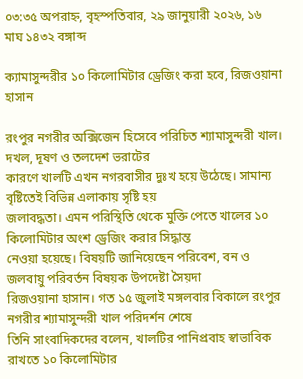০৩:৩৫ অপরাহ্ন, বৃহস্পতিবার, ২৯ জানুয়ারী ২০২৬, ১৬ মাঘ ১৪৩২ বঙ্গাব্দ

ক্যামাসুন্দরীর ১০ কিলোমিটার ড্রেজিং করা হবে, রিজওয়ানা হাসান

রংপুর নগরীর অক্সিজেন হিসেবে পরিচিত শ্যামাসুন্দরী খাল। দখল, দূষণ ও তলদেশ ভরাটের
কারণে খালটি এখন নগরবাসীর দুঃখ হয়ে উঠেছে। সামান্য বৃষ্টিতেই বিভিন্ন এলাকায় সৃষ্টি হয়
জলাবদ্ধতা। এমন পরিস্থিতি থেকে মুক্তি পেতে খালের ১০ কিলোমিটার অংশ ড্রেজিং করার সিদ্ধান্ত
নেওয়া হয়েছে। বিষয়টি জানিয়েছেন পরিবেশ, বন ও জলবায়ু পরিবর্তন বিষয়ক উপদেষ্টা সৈয়দা
রিজওয়ানা হাসান। গত ১৫ জুলাই মঙ্গলবার বিকালে রংপুর নগরীর শ্যামাসুন্দরী খাল পরিদর্শন শেষে
তিনি সাংবাদিকদের বলেন, খালটির পানিপ্রবাহ স্বাভাবিক রাখতে ১০ কিলোমিটার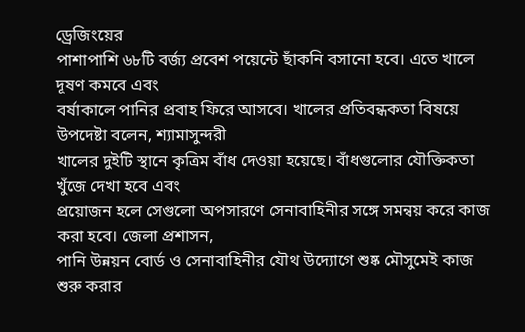ড্রেজিংয়ের
পাশাপাশি ৬৮টি বর্জ্য প্রবেশ পয়েন্টে ছাঁকনি বসানো হবে। এতে খালে দূষণ কমবে এবং
বর্ষাকালে পানির প্রবাহ ফিরে আসবে। খালের প্রতিবন্ধকতা বিষয়ে উপদেষ্টা বলেন, শ্যামাসুন্দরী
খালের দুইটি স্থানে কৃত্রিম বাঁধ দেওয়া হয়েছে। বাঁধগুলোর যৌক্তিকতা খুঁজে দেখা হবে এবং
প্রয়োজন হলে সেগুলো অপসারণে সেনাবাহিনীর সঙ্গে সমন্বয় করে কাজ করা হবে। জেলা প্রশাসন,
পানি উন্নয়ন বোর্ড ও সেনাবাহিনীর যৌথ উদ্যোগে শুষ্ক মৌসুমেই কাজ শুরু করার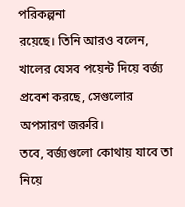পরিকল্পনা
রয়েছে। তিনি আরও বলেন, খালের যেসব পয়েন্ট দিয়ে বর্জ্য প্রবেশ করছে, সেগুলোর অপসারণ জরুরি।
তবে, বর্জ্যগুলো কোথায় যাবে তা নিয়ে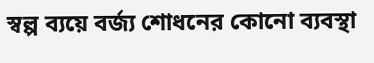স্বল্প ব্যয়ে বর্জ্য শোধনের কোনো ব্যবস্থা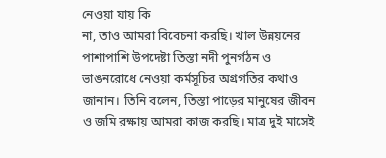নেওয়া যায় কি
না, তাও আমরা বিবেচনা করছি। খাল উন্নয়নের পাশাপাশি উপদেষ্টা তিস্তা নদী পুনর্গঠন ও
ভাঙনরোধে নেওয়া কর্মসূচির অগ্রগতির কথাও জানান। তিনি বলেন, তিস্তা পাড়ের মানুষের জীবন
ও জমি রক্ষায় আমরা কাজ করছি। মাত্র দুই মাসেই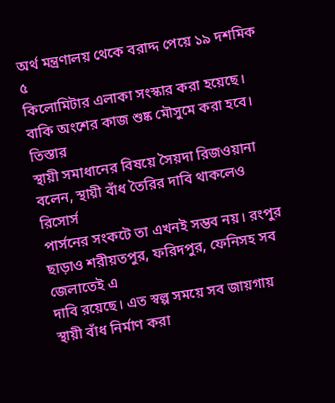অর্থ মন্ত্রণালয় থেকে বরাদ্দ পেয়ে ১৯ দশমিক ৫
কিলোমিটার এলাকা সংস্কার করা হয়েছে। বাকি অংশের কাজ শুষ্ক মৌসুমে করা হবে। তিস্তার
স্থায়ী সমাধানের বিষয়ে সৈয়দা রিজওয়ানা বলেন, স্থায়ী বাঁধ তৈরির দাবি থাকলেও রিসোর্স
পার্সনের সংকটে তা এখনই সম্ভব নয়। রংপুর ছাড়াও শরীয়তপুর, ফরিদপুর, ফেনিসহ সব জেলাতেই এ
দাবি রয়েছে। এত স্বল্প সময়ে সব জায়গায় স্থায়ী বাঁধ নির্মাণ করা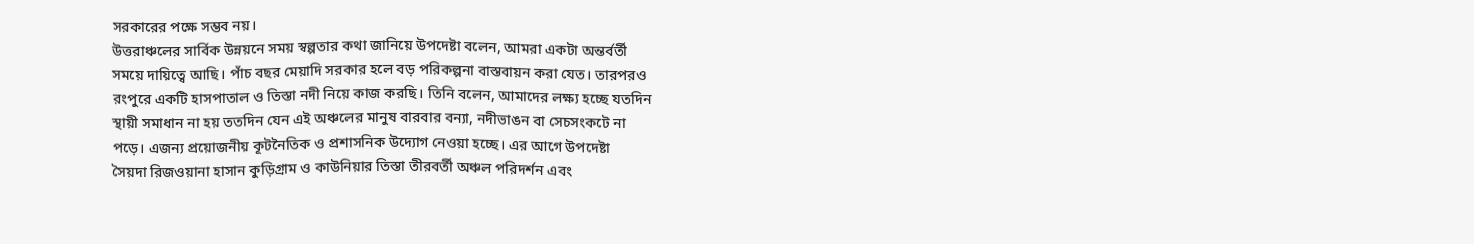সরকারের পক্ষে সম্ভব নয়।
উত্তরাঞ্চলের সার্বিক উন্নয়নে সময় স্বল্পতার কথা জানিয়ে উপদেষ্টা বলেন, আমরা একটা অন্তর্বর্তী
সময়ে দায়িত্বে আছি। পাঁচ বছর মেয়াদি সরকার হলে বড় পরিকল্পনা বাস্তবায়ন করা যেত। তারপরও
রংপুরে একটি হাসপাতাল ও তিস্তা নদী নিয়ে কাজ করছি। তিনি বলেন, আমাদের লক্ষ্য হচ্ছে যতদিন
স্থায়ী সমাধান না হয় ততদিন যেন এই অঞ্চলের মানুষ বারবার বন্যা, নদীভাঙন বা সেচসংকটে না
পড়ে। এজন্য প্রয়োজনীয় কূটনৈতিক ও প্রশাসনিক উদ্যোগ নেওয়া হচ্ছে। এর আগে উপদেষ্টা
সৈয়দা রিজওয়ানা হাসান কুড়িগ্রাম ও কাউনিয়ার তিস্তা তীরবর্তী অঞ্চল পরিদর্শন এবং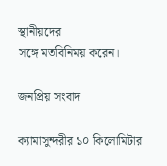স্থানীয়দের
সঙ্গে মতবিনিময় করেন।

জনপ্রিয় সংবাদ

ক্যামাসুন্দরীর ১০ কিলোমিটার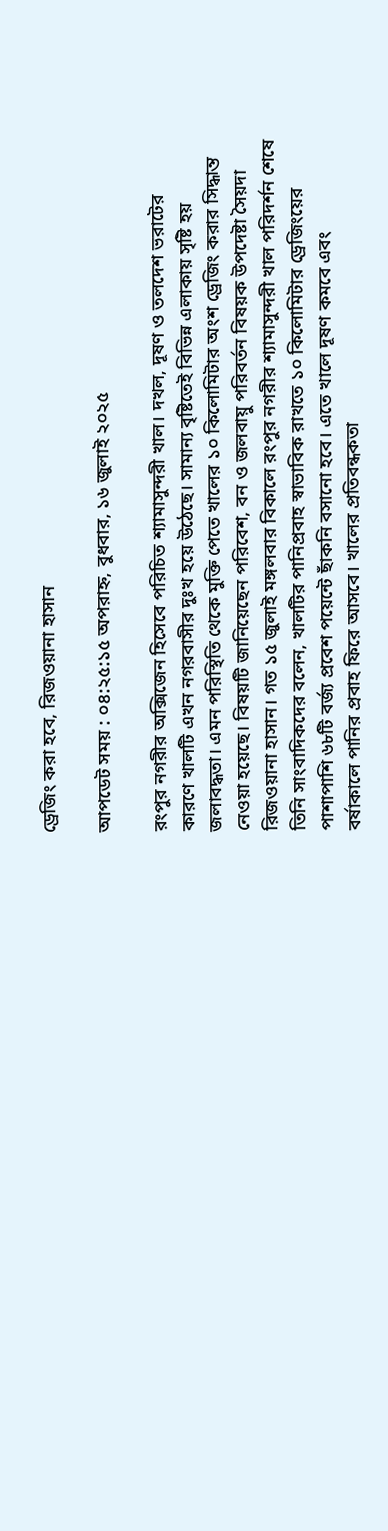ড্রেজিং করা হবে, রিজওয়ানা হাসান

আপডেট সময় : ০৪:২৫:১৫ অপরাহ্ন, বুধবার, ১৬ জুলাই ২০২৫

রংপুর নগরীর অক্সিজেন হিসেবে পরিচিত শ্যামাসুন্দরী খাল। দখল, দূষণ ও তলদেশ ভরাটের
কারণে খালটি এখন নগরবাসীর দুঃখ হয়ে উঠেছে। সামান্য বৃষ্টিতেই বিভিন্ন এলাকায় সৃষ্টি হয়
জলাবদ্ধতা। এমন পরিস্থিতি থেকে মুক্তি পেতে খালের ১০ কিলোমিটার অংশ ড্রেজিং করার সিদ্ধান্ত
নেওয়া হয়েছে। বিষয়টি জানিয়েছেন পরিবেশ, বন ও জলবায়ু পরিবর্তন বিষয়ক উপদেষ্টা সৈয়দা
রিজওয়ানা হাসান। গত ১৫ জুলাই মঙ্গলবার বিকালে রংপুর নগরীর শ্যামাসুন্দরী খাল পরিদর্শন শেষে
তিনি সাংবাদিকদের বলেন, খালটির পানিপ্রবাহ স্বাভাবিক রাখতে ১০ কিলোমিটার ড্রেজিংয়ের
পাশাপাশি ৬৮টি বর্জ্য প্রবেশ পয়েন্টে ছাঁকনি বসানো হবে। এতে খালে দূষণ কমবে এবং
বর্ষাকালে পানির প্রবাহ ফিরে আসবে। খালের প্রতিবন্ধকতা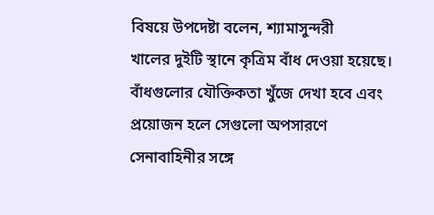বিষয়ে উপদেষ্টা বলেন, শ্যামাসুন্দরী
খালের দুইটি স্থানে কৃত্রিম বাঁধ দেওয়া হয়েছে। বাঁধগুলোর যৌক্তিকতা খুঁজে দেখা হবে এবং
প্রয়োজন হলে সেগুলো অপসারণে সেনাবাহিনীর সঙ্গে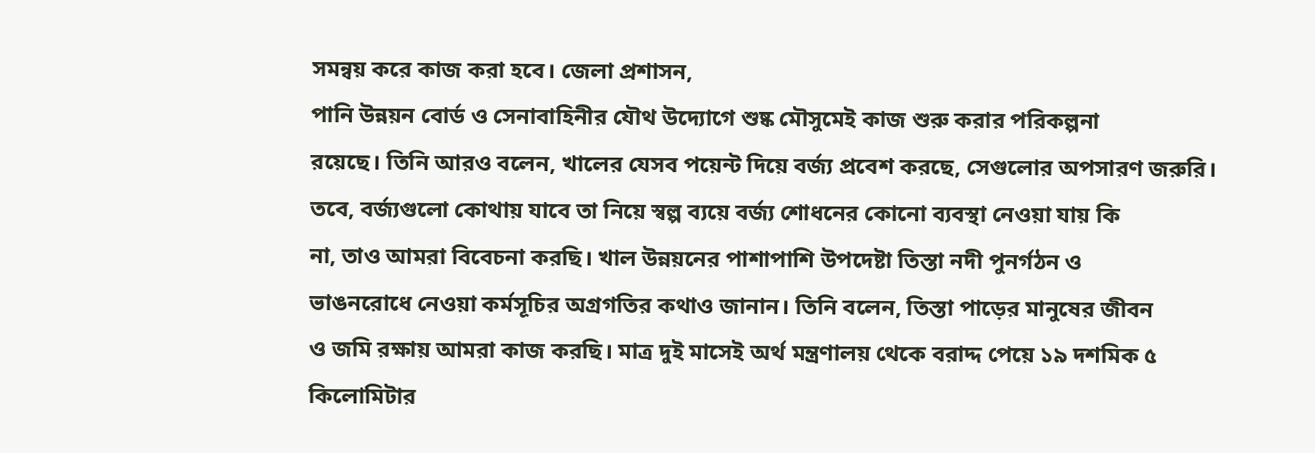সমন্বয় করে কাজ করা হবে। জেলা প্রশাসন,
পানি উন্নয়ন বোর্ড ও সেনাবাহিনীর যৌথ উদ্যোগে শুষ্ক মৌসুমেই কাজ শুরু করার পরিকল্পনা
রয়েছে। তিনি আরও বলেন, খালের যেসব পয়েন্ট দিয়ে বর্জ্য প্রবেশ করছে, সেগুলোর অপসারণ জরুরি।
তবে, বর্জ্যগুলো কোথায় যাবে তা নিয়ে স্বল্প ব্যয়ে বর্জ্য শোধনের কোনো ব্যবস্থা নেওয়া যায় কি
না, তাও আমরা বিবেচনা করছি। খাল উন্নয়নের পাশাপাশি উপদেষ্টা তিস্তা নদী পুনর্গঠন ও
ভাঙনরোধে নেওয়া কর্মসূচির অগ্রগতির কথাও জানান। তিনি বলেন, তিস্তা পাড়ের মানুষের জীবন
ও জমি রক্ষায় আমরা কাজ করছি। মাত্র দুই মাসেই অর্থ মন্ত্রণালয় থেকে বরাদ্দ পেয়ে ১৯ দশমিক ৫
কিলোমিটার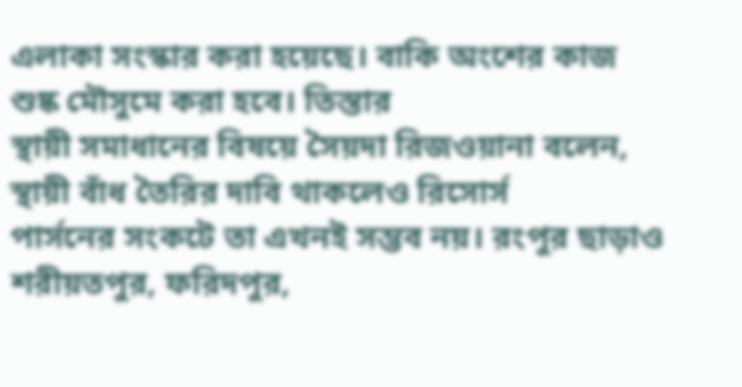এলাকা সংস্কার করা হয়েছে। বাকি অংশের কাজ শুষ্ক মৌসুমে করা হবে। তিস্তার
স্থায়ী সমাধানের বিষয়ে সৈয়দা রিজওয়ানা বলেন, স্থায়ী বাঁধ তৈরির দাবি থাকলেও রিসোর্স
পার্সনের সংকটে তা এখনই সম্ভব নয়। রংপুর ছাড়াও শরীয়তপুর, ফরিদপুর,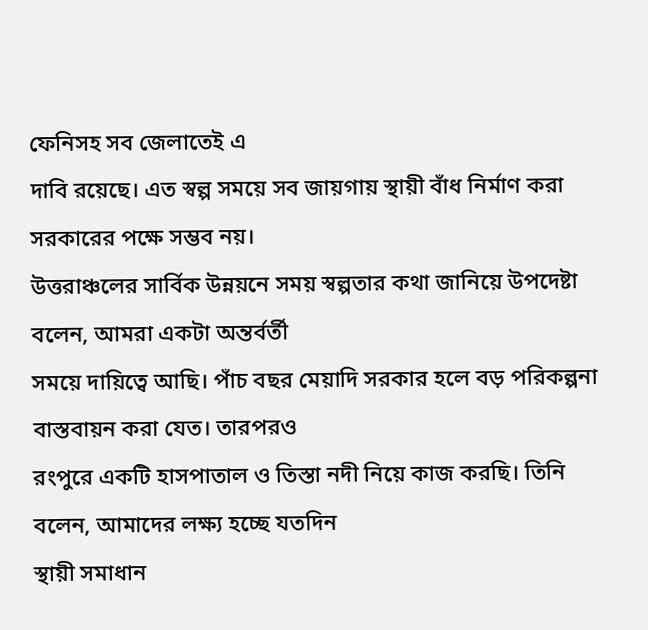ফেনিসহ সব জেলাতেই এ
দাবি রয়েছে। এত স্বল্প সময়ে সব জায়গায় স্থায়ী বাঁধ নির্মাণ করা সরকারের পক্ষে সম্ভব নয়।
উত্তরাঞ্চলের সার্বিক উন্নয়নে সময় স্বল্পতার কথা জানিয়ে উপদেষ্টা বলেন, আমরা একটা অন্তর্বর্তী
সময়ে দায়িত্বে আছি। পাঁচ বছর মেয়াদি সরকার হলে বড় পরিকল্পনা বাস্তবায়ন করা যেত। তারপরও
রংপুরে একটি হাসপাতাল ও তিস্তা নদী নিয়ে কাজ করছি। তিনি বলেন, আমাদের লক্ষ্য হচ্ছে যতদিন
স্থায়ী সমাধান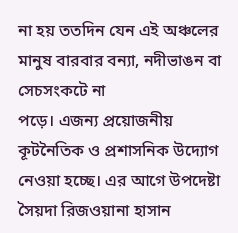না হয় ততদিন যেন এই অঞ্চলের মানুষ বারবার বন্যা, নদীভাঙন বা সেচসংকটে না
পড়ে। এজন্য প্রয়োজনীয় কূটনৈতিক ও প্রশাসনিক উদ্যোগ নেওয়া হচ্ছে। এর আগে উপদেষ্টা
সৈয়দা রিজওয়ানা হাসান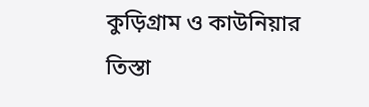কুড়িগ্রাম ও কাউনিয়ার তিস্তা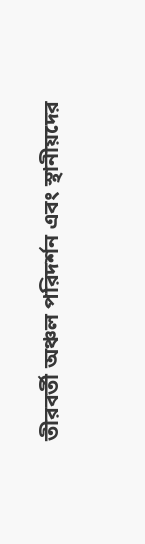তীরবর্তী অঞ্চল পরিদর্শন এবং স্থানীয়দের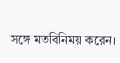সঙ্গে মতবিনিময় করেন।